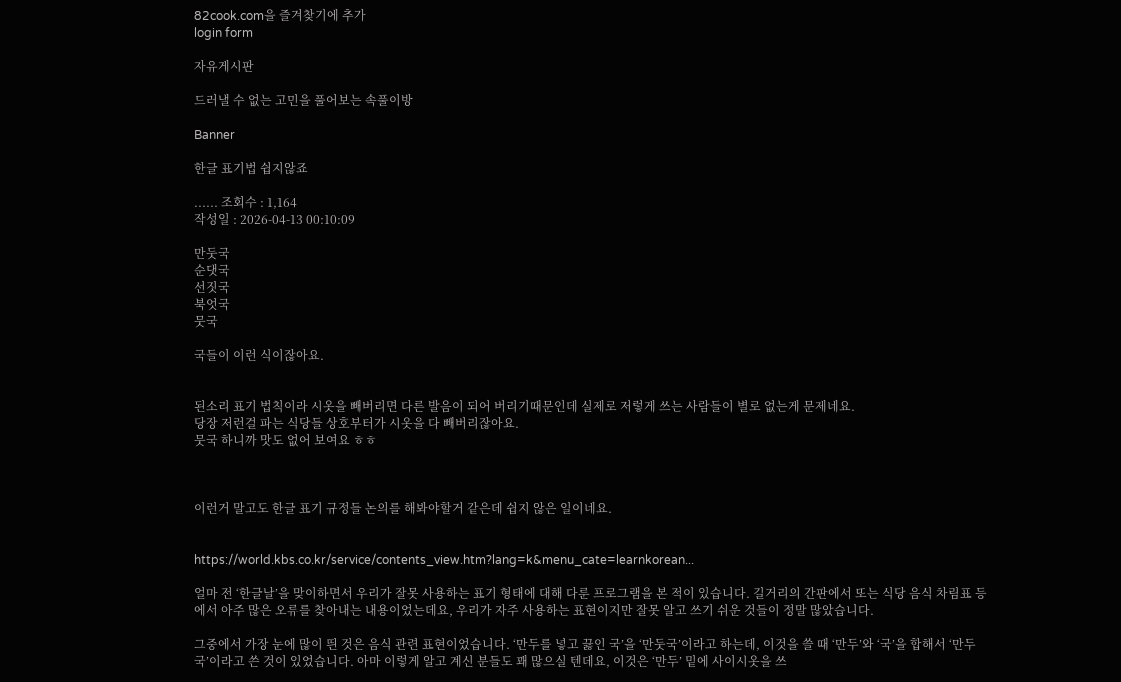82cook.com을 즐겨찾기에 추가
login form

자유게시판

드러낼 수 없는 고민을 풀어보는 속풀이방

Banner

한글 표기법 쉽지않죠

...... 조회수 : 1,164
작성일 : 2026-04-13 00:10:09

만둣국
순댓국
선짓국
북엇국
뭇국

국들이 이런 식이잖아요.


된소리 표기 법칙이라 시옷을 빼버리면 다른 발음이 되어 버리기때문인데 실제로 저렇게 쓰는 사람들이 별로 없는게 문제네요.
당장 저런걸 파는 식당들 상호부터가 시옷을 다 빼버리잖아요.
뭇국 하니까 맛도 없어 보여요 ㅎㅎ



이런거 말고도 한글 표기 규정들 논의를 해봐야할거 같은데 쉽지 않은 일이네요.


https://world.kbs.co.kr/service/contents_view.htm?lang=k&menu_cate=learnkorean...

얼마 전 ‘한글날’을 맞이하면서 우리가 잘못 사용하는 표기 형태에 대해 다룬 프로그램을 본 적이 있습니다. 길거리의 간판에서 또는 식당 음식 차림표 등에서 아주 많은 오류를 찾아내는 내용이었는데요, 우리가 자주 사용하는 표현이지만 잘못 알고 쓰기 쉬운 것들이 정말 많았습니다.

그중에서 가장 눈에 많이 띈 것은 음식 관련 표현이었습니다. ‘만두를 넣고 끓인 국’을 ‘만둣국’이라고 하는데, 이것을 쓸 때 ‘만두’와 ‘국’을 합해서 ‘만두국’이라고 쓴 것이 있었습니다. 아마 이렇게 알고 계신 분들도 꽤 많으실 텐데요, 이것은 ‘만두’ 밑에 사이시옷을 쓰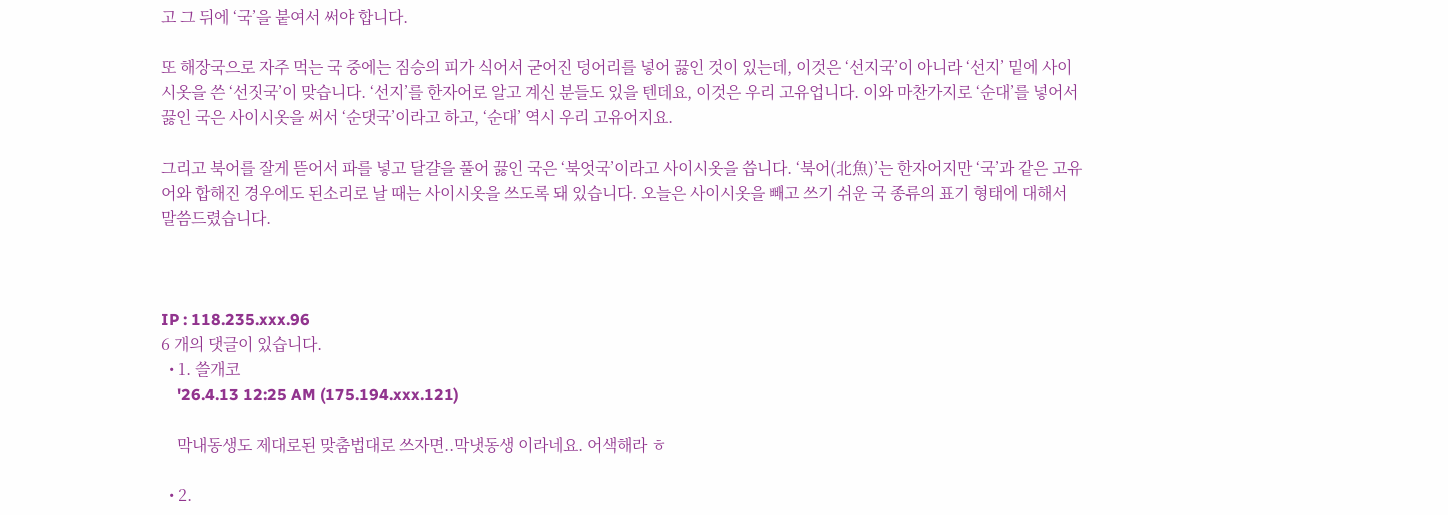고 그 뒤에 ‘국’을 붙여서 써야 합니다.

또 해장국으로 자주 먹는 국 중에는 짐승의 피가 식어서 굳어진 덩어리를 넣어 끓인 것이 있는데, 이것은 ‘선지국’이 아니라 ‘선지’ 밑에 사이시옷을 쓴 ‘선짓국’이 맞습니다. ‘선지’를 한자어로 알고 계신 분들도 있을 텐데요, 이것은 우리 고유업니다. 이와 마찬가지로 ‘순대’를 넣어서 끓인 국은 사이시옷을 써서 ‘순댓국’이라고 하고, ‘순대’ 역시 우리 고유어지요.

그리고 북어를 잘게 뜯어서 파를 넣고 달걀을 풀어 끓인 국은 ‘북엇국’이라고 사이시옷을 씁니다. ‘북어(北魚)’는 한자어지만 ‘국’과 같은 고유어와 합해진 경우에도 된소리로 날 때는 사이시옷을 쓰도록 돼 있습니다. 오늘은 사이시옷을 빼고 쓰기 쉬운 국 종류의 표기 형태에 대해서 말씀드렸습니다.



IP : 118.235.xxx.96
6 개의 댓글이 있습니다.
  • 1. 쓸개코
    '26.4.13 12:25 AM (175.194.xxx.121)

    막내동생도 제대로된 맞춤법대로 쓰자면..막냇동생 이라네요. 어색해라 ㅎ

  • 2.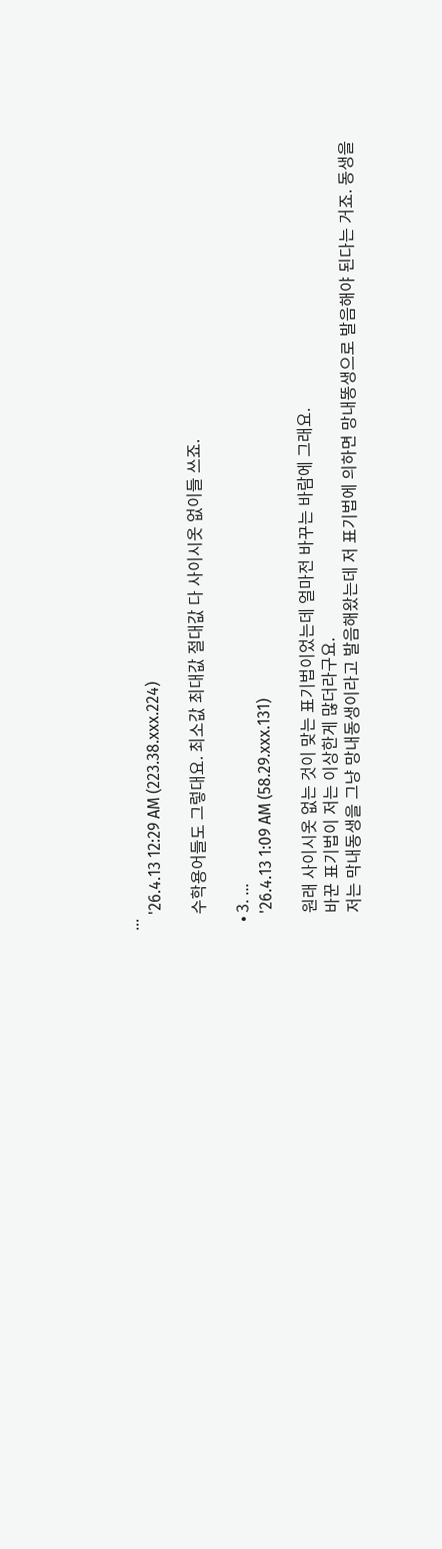...
    '26.4.13 12:29 AM (223.38.xxx.224)

    수학용어들도 그렇대요. 최소값 최대값 절대값 다 사이시옷 없이들 쓰죠.

  • 3. ...
    '26.4.13 1:09 AM (58.29.xxx.131)

    원래 사이시옷 없는 것이 맞는 표기법이었는데 얼마전 바꾸는 바람에 그래요.
    바꾼 표기법이 저는 이상한게 많더라구요.
    저는 막내동생을 그냥 망내동생이라고 발음해왔는데 저 표기법에 의하면 망내똥생으로 발음해야 된다는 거죠. 동생을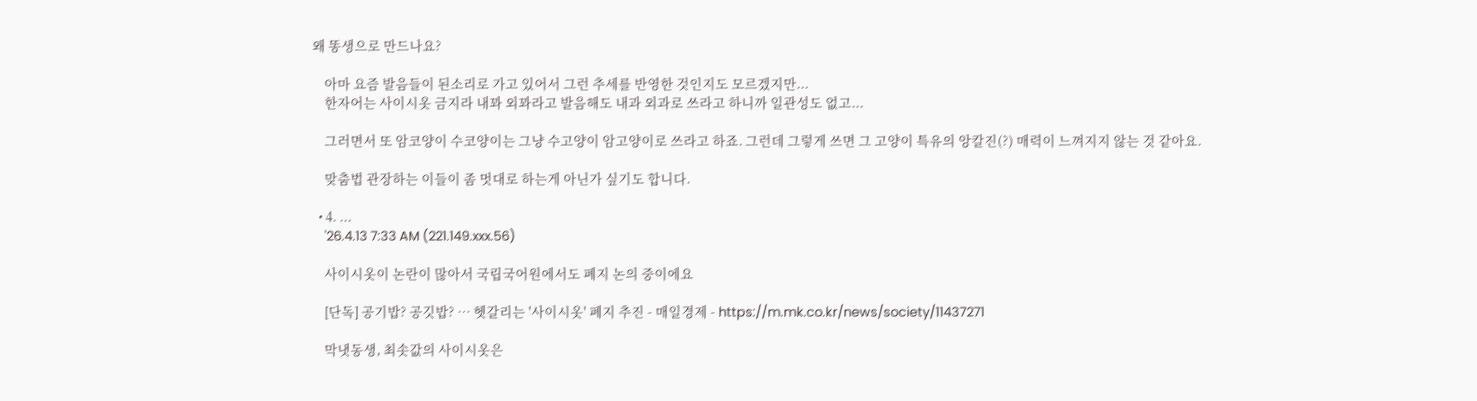왜 똥생으로 만드나요?

    아마 요즘 발음들이 된소리로 가고 있어서 그런 추세를 반영한 것인지도 모르겠지만...
    한자어는 사이시옷 금지라 내꽈 외꽈라고 발음해도 내과 외과로 쓰라고 하니까 일관성도 없고...

    그러면서 또 암코양이 수코양이는 그냥 수고양이 암고양이로 쓰라고 하죠. 그런데 그렇게 쓰면 그 고양이 특유의 앙칼진(?) 매력이 느껴지지 않는 것 같아요.

    맞춤법 관장하는 이들이 좀 멋대로 하는게 아닌가 싶기도 합니다.

  • 4. ...
    '26.4.13 7:33 AM (221.149.xxx.56)

    사이시옷이 논란이 많아서 국립국어원에서도 폐지 논의 중이에요

    [단독] 공기밥? 공깃밥? … 헷갈리는 '사이시옷' 폐지 추진 - 매일경제 - https://m.mk.co.kr/news/society/11437271

    막냇동생, 최솟값의 사이시옷은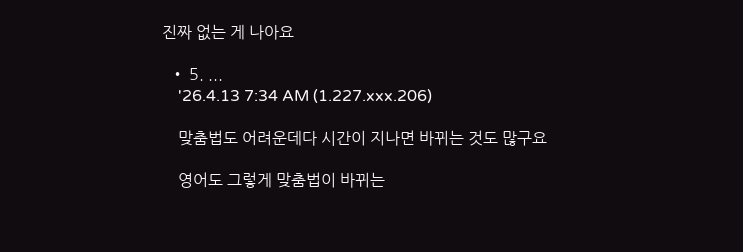진짜 없는 게 나아요

  • 5. ...
    '26.4.13 7:34 AM (1.227.xxx.206)

    맞춤법도 어려운데다 시간이 지나면 바뀌는 것도 많구요

    영어도 그렇게 맞춤법이 바뀌는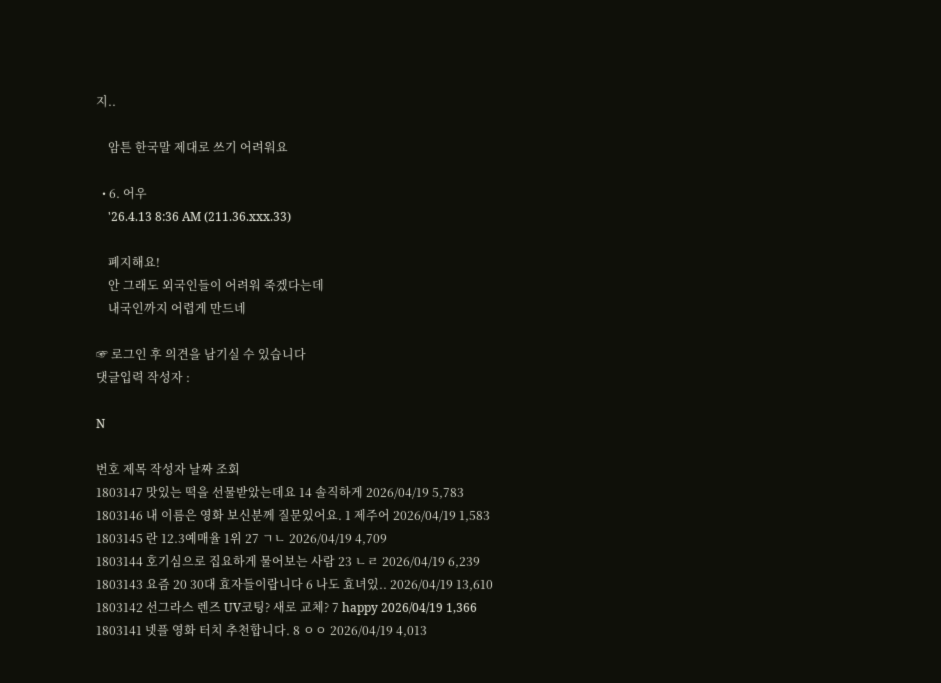지..

    암튼 한국말 제대로 쓰기 어려워요

  • 6. 어우
    '26.4.13 8:36 AM (211.36.xxx.33)

    폐지해요!
    안 그래도 외국인들이 어려워 죽겠다는데
    내국인까지 어렵게 만드네

☞ 로그인 후 의견을 남기실 수 있습니다
댓글입력 작성자 :

N

번호 제목 작성자 날짜 조회
1803147 맛있는 떡을 선물받았는데요 14 솔직하게 2026/04/19 5,783
1803146 내 이름은 영화 보신분께 질문있어요. 1 제주어 2026/04/19 1,583
1803145 란 12.3예매율 1위 27 ㄱㄴ 2026/04/19 4,709
1803144 호기심으로 집요하게 물어보는 사람 23 ㄴㄹ 2026/04/19 6,239
1803143 요즘 20 30대 효자들이랍니다 6 나도 효녀있.. 2026/04/19 13,610
1803142 선그라스 렌즈 UV코팅? 새로 교체? 7 happy 2026/04/19 1,366
1803141 넷플 영화 터치 추천합니다. 8 ㅇㅇ 2026/04/19 4,013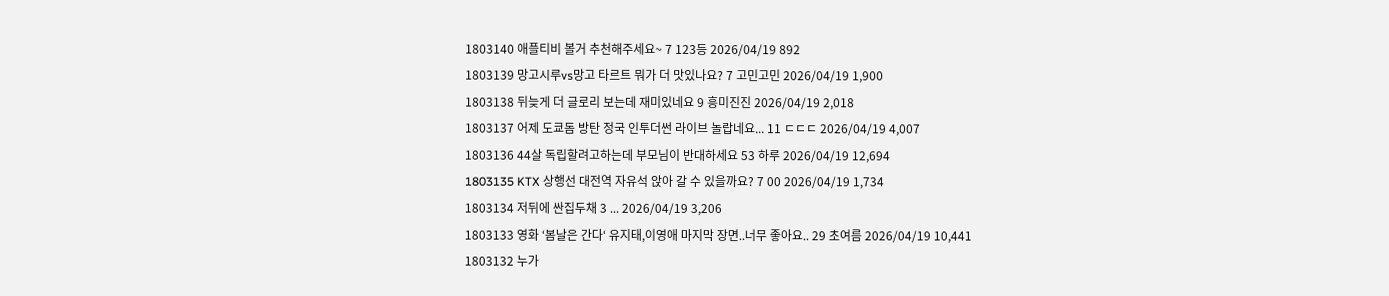1803140 애플티비 볼거 추천해주세요~ 7 123등 2026/04/19 892
1803139 망고시루vs망고 타르트 뭐가 더 맛있나요? 7 고민고민 2026/04/19 1,900
1803138 뒤늦게 더 글로리 보는데 재미있네요 9 흥미진진 2026/04/19 2,018
1803137 어제 도쿄돔 방탄 정국 인투더썬 라이브 놀랍네요... 11 ㄷㄷㄷ 2026/04/19 4,007
1803136 44살 독립할려고하는데 부모님이 반대하세요 53 하루 2026/04/19 12,694
1803135 KTX 상행선 대전역 자유석 앉아 갈 수 있을까요? 7 00 2026/04/19 1,734
1803134 저뒤에 싼집두채 3 ... 2026/04/19 3,206
1803133 영화 ‘봄날은 간다‘ 유지태,이영애 마지막 장면..너무 좋아요.. 29 초여름 2026/04/19 10,441
1803132 누가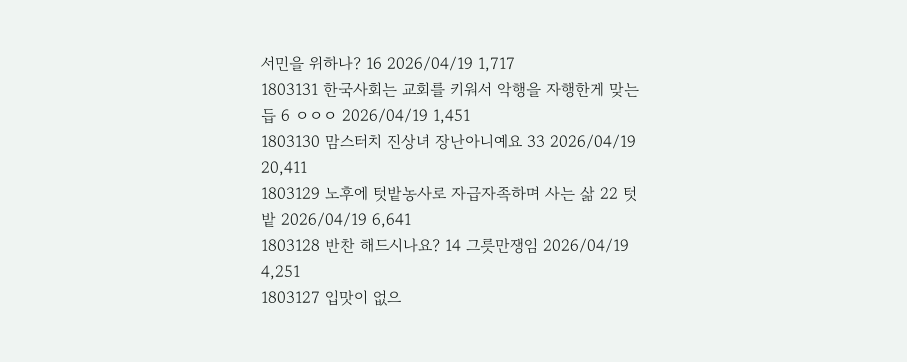서민을 위하나? 16 2026/04/19 1,717
1803131 한국사회는 교회를 키워서 악행을 자행한게 맞는듭 6 ㅇㅇㅇ 2026/04/19 1,451
1803130 맘스터치 진상녀 장난아니예요 33 2026/04/19 20,411
1803129 노후에 텃밭농사로 자급자족하며 사는 삶 22 텃밭 2026/04/19 6,641
1803128 반찬 해드시나요? 14 그릇만쟁임 2026/04/19 4,251
1803127 입맛이 없으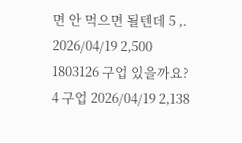면 안 먹으면 될텐데 5 ,. 2026/04/19 2,500
1803126 구업 있을까요? 4 구업 2026/04/19 2,138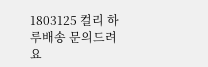1803125 컬리 하루배송 문의드려요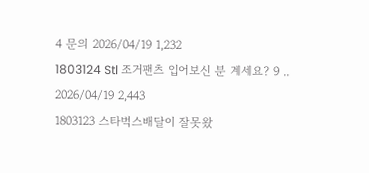4 문의 2026/04/19 1,232
1803124 Stl 조거팬츠 입어보신 분 계세요? 9 .. 2026/04/19 2,443
1803123 스타벅스배달이 잘못왔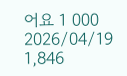어요 1 000 2026/04/19 1,846